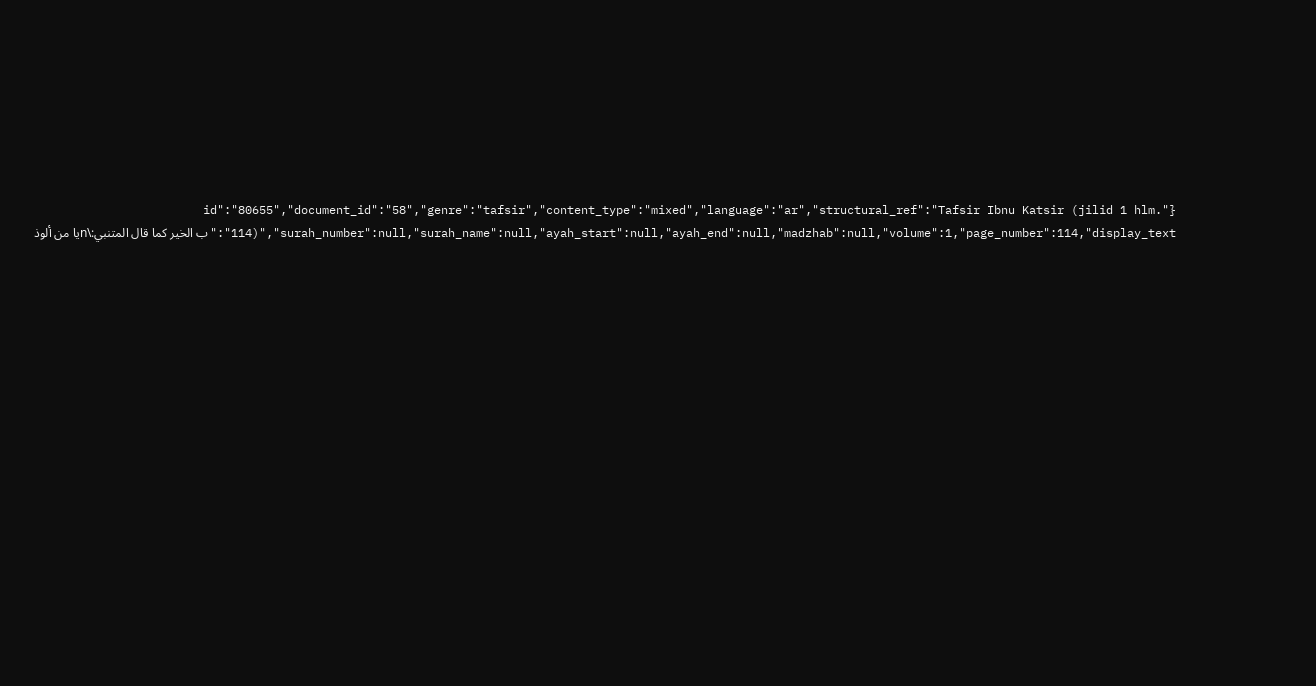{"id":"80655","document_id":"58","genre":"tafsir","content_type":"mixed","language":"ar","structural_ref":"Tafsir Ibnu Katsir (jilid 1 hlm. 114)","surah_number":null,"surah_name":null,"ayah_start":null,"ayah_end":null,"madzhab":null,"volume":1,"page_number":114,"display_text":"ب الخير كما قال المتنبي:\nيا من ألوذ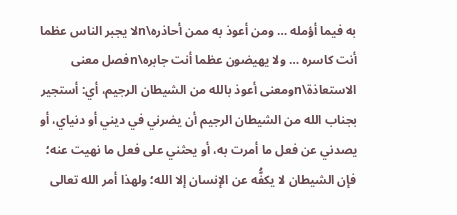به فيما أؤمله … ومن أعوذ به ممن أحاذره\nلا يجبر الناس عظما أنت كاسره … ولا يهيضون عظما أنت جابره\nفصل معنى الاستعاذة\nومعنى أعوذ بالله من الشيطان الرجيم، أي: أستجير بجناب الله من الشيطان الرجيم أن يضرني في ديني أو دنياي، أو يصدني عن فعل ما أمرت به، أو يحثني على فعل ما نهيت عنه؛ فإن الشيطان لا يكفُّه عن الإنسان إلا الله؛ ولهذا أمر الله تعالى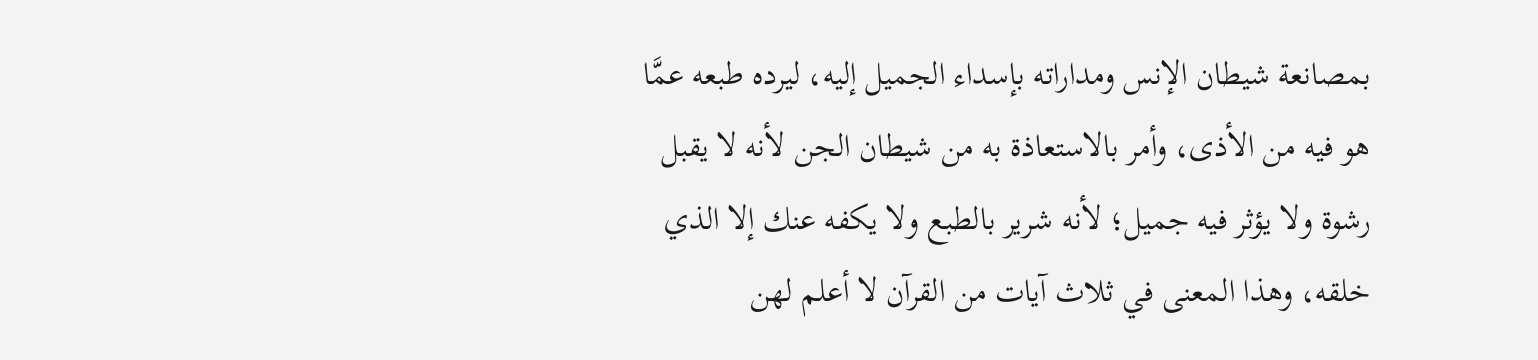بمصانعة شيطان الإنس ومداراته بإسداء الجميل إليه، ليرده طبعه عمَّا هو فيه من الأذى، وأمر بالاستعاذة به من شيطان الجن لأنه لا يقبل رشوة ولا يؤثر فيه جميل؛ لأنه شرير بالطبع ولا يكفه عنك إلا الذي خلقه، وهذا المعنى في ثلاث آيات من القرآن لا أعلم لهن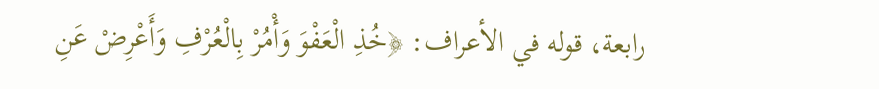رابعة، قوله في الأعراف: ﴿خُذِ الْعَفْوَ وَأْمُرْ بِالْعُرْفِ وَأَعْرِضْ عَنِ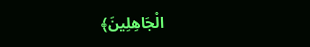الْجَاهِلِينَ﴾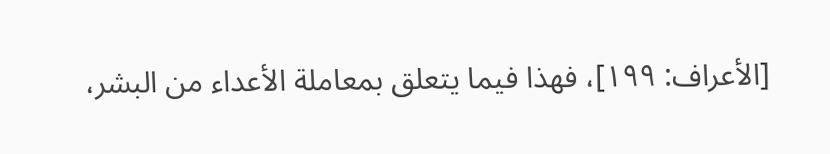[الأعراف: ١٩٩]، فهذا فيما يتعلق بمعاملة الأعداء من البشر،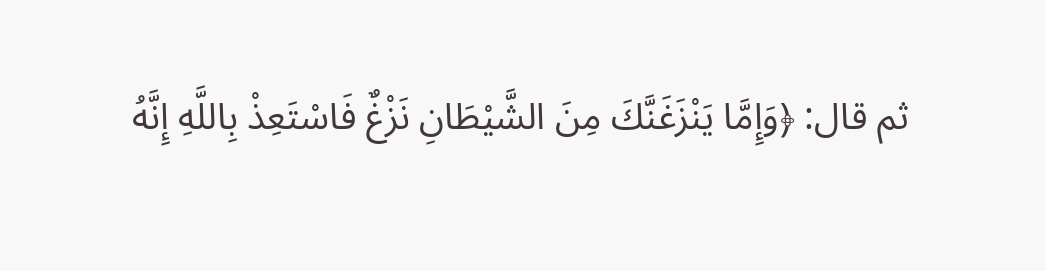ثم قال: ﴿وَإِمَّا يَنْزَغَنَّكَ مِنَ الشَّيْطَانِ نَزْغٌ فَاسْتَعِذْ بِاللَّهِ إِنَّهُ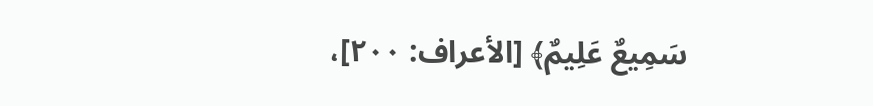سَمِيعٌ عَلِيمٌ﴾ [الأعراف: ٢٠٠]،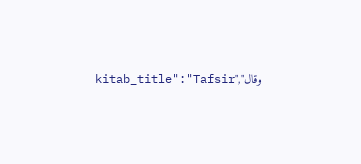وقال","kitab_title":"Tafsir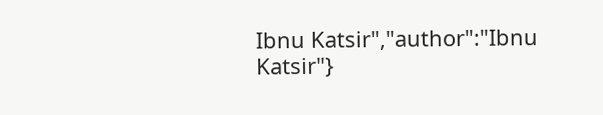Ibnu Katsir","author":"Ibnu Katsir"}